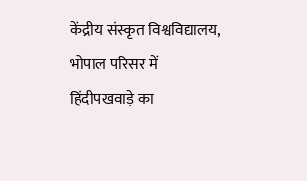केंद्रीय संस्कृत विश्वविद्यालय, भोपाल परिसर में हिंदीपखवाड़े का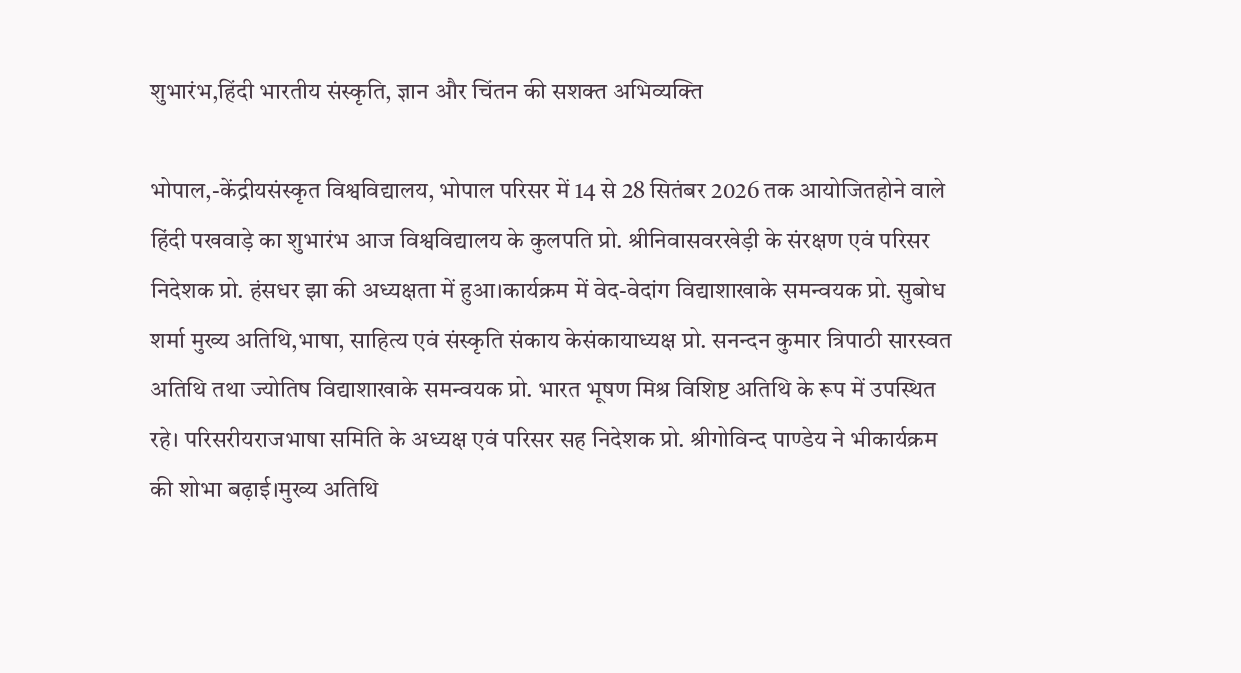शुभारंभ,हिंदी भारतीय संस्कृति, ज्ञान और चिंतन की सशक्त अभिव्यक्ति

भोपाल,-केंद्रीयसंस्कृत विश्वविद्यालय, भोपाल परिसर में 14 से 28 सितंबर 2026 तक आयोजितहोने वाले हिंदी पखवाड़े का शुभारंभ आज विश्वविद्यालय के कुलपति प्रो. श्रीनिवासवरखेड़ी के संरक्षण एवं परिसर निदेशक प्रो. हंसधर झा की अध्यक्षता में हुआ।कार्यक्रम में वेद-वेदांग विद्याशाखाके समन्वयक प्रो. सुबोध शर्मा मुख्य अतिथि,भाषा, साहित्य एवं संस्कृति संकाय केसंकायाध्यक्ष प्रो. सनन्दन कुमार त्रिपाठी सारस्वत अतिथि तथा ज्योतिष विद्याशाखाके समन्वयक प्रो. भारत भूषण मिश्र विशिष्ट अतिथि के रूप में उपस्थित रहे। परिसरीयराजभाषा समिति के अध्यक्ष एवं परिसर सह निदेशक प्रो. श्रीगोविन्द पाण्डेय ने भीकार्यक्रम की शोभा बढ़ाई।मुख्य अतिथि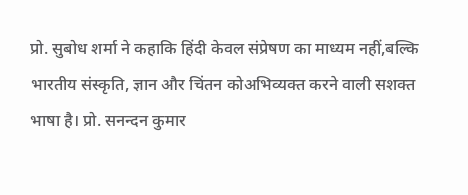प्रो. सुबोध शर्मा ने कहाकि हिंदी केवल संप्रेषण का माध्यम नहीं,बल्कि भारतीय संस्कृति, ज्ञान और चिंतन कोअभिव्यक्त करने वाली सशक्त भाषा है। प्रो. सनन्दन कुमार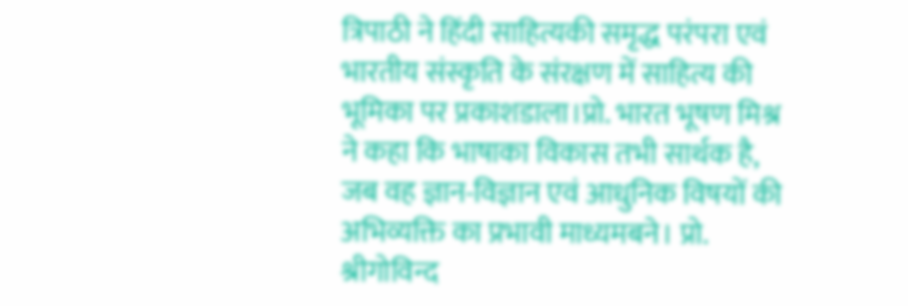त्रिपाठी ने हिंदी साहित्यकी समृद्ध परंपरा एवं भारतीय संस्कृति के संरक्षण में साहित्य की भूमिका पर प्रकाशडाला।प्रो. भारत भूषण मिश्र ने कहा कि भाषाका विकास तभी सार्थक है, जब वह ज्ञान-विज्ञान एवं आधुनिक विषयों की अभिव्यक्ति का प्रभावी माध्यमबने। प्रो. श्रीगोविन्द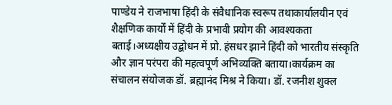पाण्डेय ने राजभाषा हिंदी के संवैधानिक स्वरूप तथाकार्यालयीन एवं शैक्षणिक कार्यों में हिंदी के प्रभावी प्रयोग की आवश्यकता बताई।अध्यक्षीय उद्बोधन में प्रो. हंसधर झाने हिंदी को भारतीय संस्कृति और ज्ञान परंपरा की महत्वपूर्ण अभिव्यक्ति बताया।कार्यक्रम का संचालन संयोजक डॉ. ब्रह्मानंद मिश्र ने किया। डॉ. रजनीश शुक्ल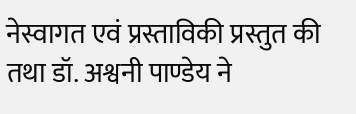नेस्वागत एवं प्रस्ताविकी प्रस्तुत की तथा डॉ. अश्वनी पाण्डेय ने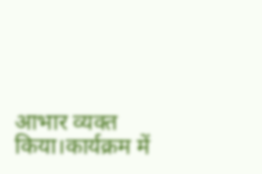आभार व्यक्त किया।कार्यक्रम में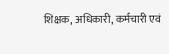शिक्षक, अधिकारी, कर्मचारी एवं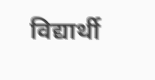विद्यार्थी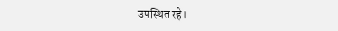उपस्थित रहे।